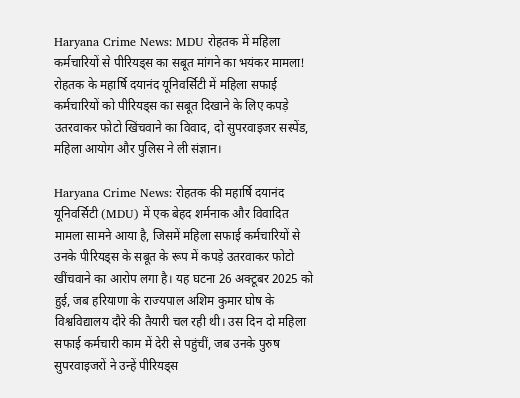Haryana Crime News: MDU रोहतक में महिला कर्मचारियों से पीरियड्स का सबूत मांगने का भयंकर मामला!
रोहतक के महार्षि दयानंद यूनिवर्सिटी में महिला सफाई कर्मचारियों को पीरियड्स का सबूत दिखाने के लिए कपड़े उतरवाकर फोटो खिंचवाने का विवाद, दो सुपरवाइजर सस्पेंड, महिला आयोग और पुलिस ने ली संज्ञान।

Haryana Crime News: रोहतक की महार्षि दयानंद यूनिवर्सिटी (MDU) में एक बेहद शर्मनाक और विवादित मामला सामने आया है, जिसमें महिला सफाई कर्मचारियों से उनके पीरियड्स के सबूत के रूप में कपड़े उतरवाकर फोटो खींचवाने का आरोप लगा है। यह घटना 26 अक्टूबर 2025 को हुई, जब हरियाणा के राज्यपाल अशिम कुमार घोष के विश्वविद्यालय दौरे की तैयारी चल रही थी। उस दिन दो महिला सफाई कर्मचारी काम में देरी से पहुंचीं, जब उनके पुरुष सुपरवाइजरों ने उन्हें पीरियड्स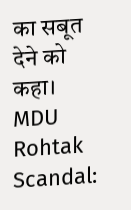का सबूत देने को कहा।
MDU Rohtak Scandal: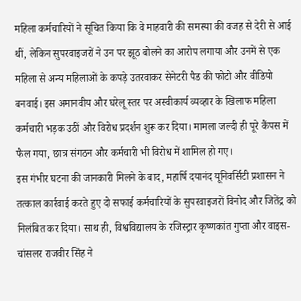महिला कर्मचारियों ने सूचित किया कि वे माहवारी की समस्या की वजह से देरी से आई थीं, लेकिन सुपरवाइजरों ने उन पर झूठ बोलने का आरोप लगाया और उनमें से एक महिला से अन्य महिलाओं के कपड़े उतरवाकर सेनेटरी पैड की फोटो और वीडियो बनवाई। इस अमानवीय और घरेलू स्तर पर अस्वीकार्य व्यव्हार के खिलाफ महिला कर्मचारी भड़क उठीं और विरोध प्रदर्शन शुरू कर दिया। मामला जल्दी ही पूरे कैंपस में फैल गया, छात्र संगठन और कर्मचारी भी विरोध में शामिल हो गए।
इस गंभीर घटना की जानकारी मिलने के बाद, महार्षि दयानंद यूनिवर्सिटी प्रशासन ने तत्काल कार्रवाई करते हुए दो सफाई कर्मचारियों के सुपरवाइजरों विनोद और जितेंद्र को निलंबित कर दिया। साथ ही, विश्वविद्यालय के रजिस्ट्रार कृष्णकांत गुप्ता और वाइस-चांसलर राजवीर सिंह ने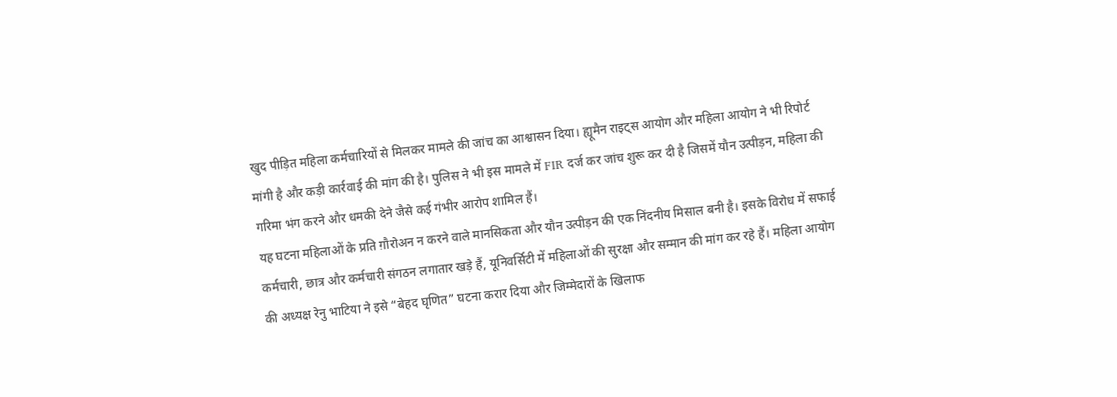खुद पीड़ित महिला कर्मचारियों से मिलकर मामले की जांच का आश्वासन दिया। ह्यूमैन राइट्स आयोग और महिला आयोग ने भी रिपोर्ट मांगी है और कड़ी कार्रवाई की मांग की है। पुलिस ने भी इस मामले में FIR दर्ज कर जांच शुरू कर दी है जिसमें यौन उत्पीड़न, महिला की गरिमा भंग करने और धमकी देने जैसे कई गंभीर आरोप शामिल हैं।
यह घटना महिलाओं के प्रति ग़ौरोअन न करने वाले मानसिकता और यौन उत्पीड़न की एक निंदनीय मिसाल बनी है। इसके विरोध में सफाई कर्मचारी, छात्र और कर्मचारी संगठन लगातार खड़े हैं, यूनिवर्सिटी में महिलाओं की सुरक्षा और सम्मान की मांग कर रहे हैं। महिला आयोग की अध्यक्ष रेनु भाटिया ने इसे “बेहद घृणित” घटना करार दिया और जिम्मेदारों के खिलाफ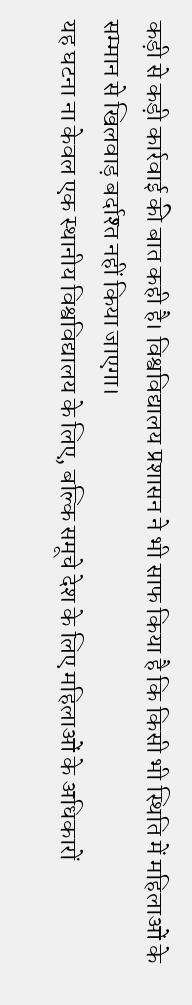कड़ी से कड़ी कार्रवाई की बात कही है। विश्वविद्यालय प्रशासन ने भी साफ किया है कि किसी भी स्थिति में महिलाओं के सम्मान से खिलवाड़ बर्दाश्त नहीं किया जाएगा।
यह घटना ना केवल एक स्थानीय विश्वविद्यालय के लिए, बल्कि समूचे देश के लिए महिलाओं के अधिकारों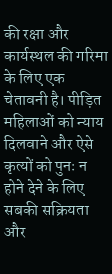की रक्षा और कार्यस्थल की गरिमा के लिए एक चेतावनी है। पीड़ित महिलाओं को न्याय दिलवाने और ऐसे कृत्यों को पुनः न होने देने के लिए सबकी सक्रियता और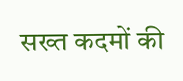सख्त कदमों की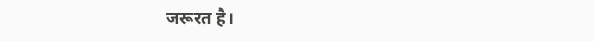जरूरत है।